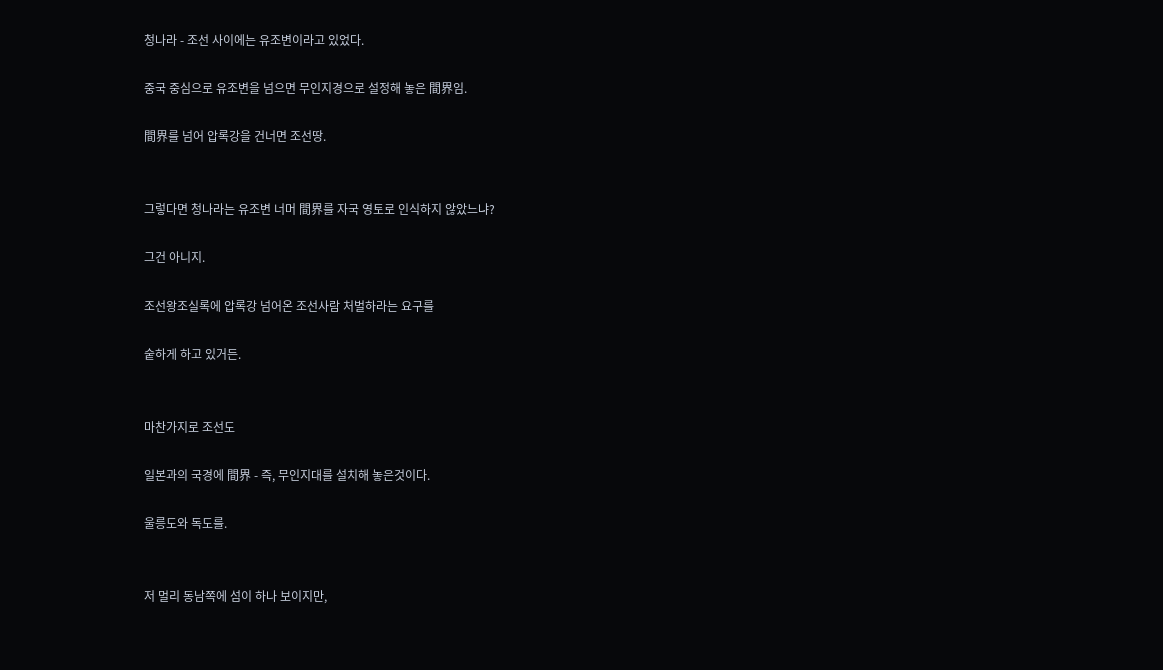청나라 - 조선 사이에는 유조변이라고 있었다.

중국 중심으로 유조변을 넘으면 무인지경으로 설정해 놓은 間界임.

間界를 넘어 압록강을 건너면 조선땅.


그렇다면 청나라는 유조변 너머 間界를 자국 영토로 인식하지 않았느냐?

그건 아니지.

조선왕조실록에 압록강 넘어온 조선사람 처벌하라는 요구를

숱하게 하고 있거든.


마찬가지로 조선도

일본과의 국경에 間界 - 즉, 무인지대를 설치해 놓은것이다.

울릉도와 독도를.


저 멀리 동남쪽에 섬이 하나 보이지만,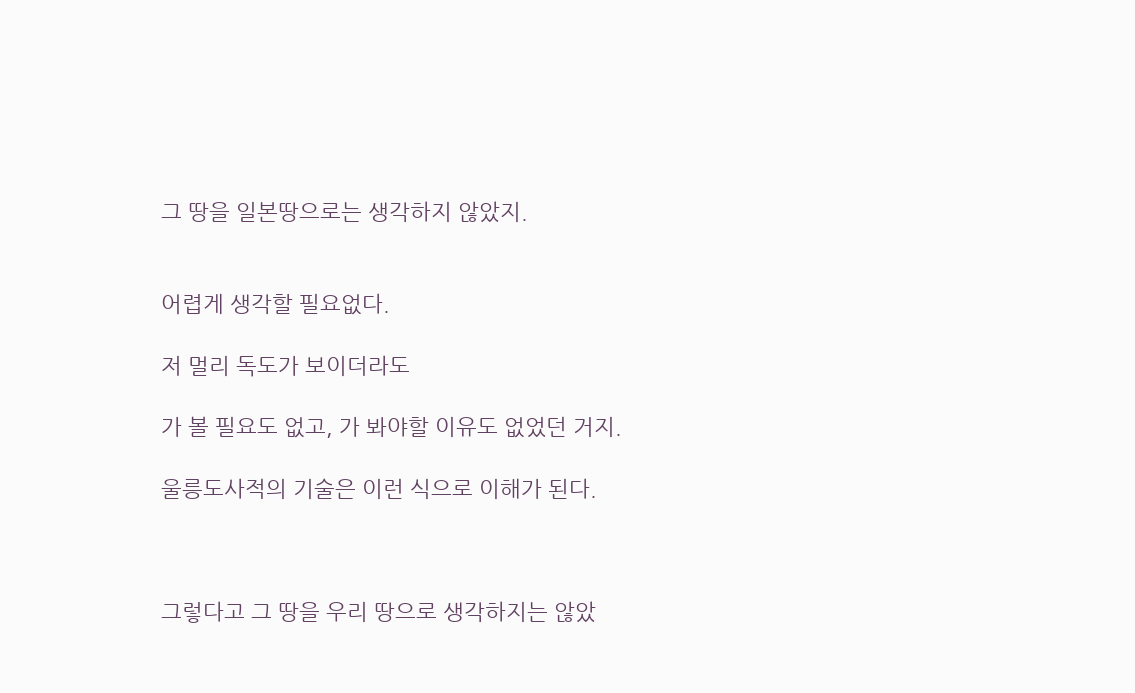그 땅을 일본땅으로는 생각하지 않았지.


어렵게 생각할 필요없다.

저 멀리 독도가 보이더라도

가 볼 필요도 없고, 가 봐야할 이유도 없었던 거지.

울릉도사적의 기술은 이런 식으로 이해가 된다.



그렇다고 그 땅을 우리 땅으로 생각하지는 않았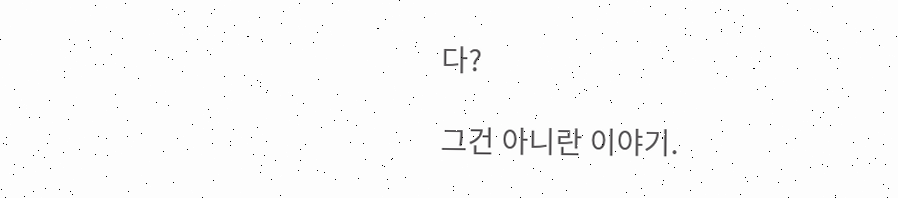다?

그건 아니란 이야기.